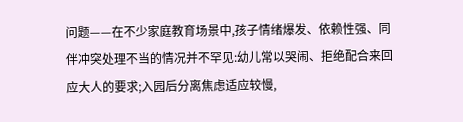问题——在不少家庭教育场景中,孩子情绪爆发、依赖性强、同伴冲突处理不当的情况并不罕见:幼儿常以哭闹、拒绝配合来回应大人的要求;入园后分离焦虑适应较慢,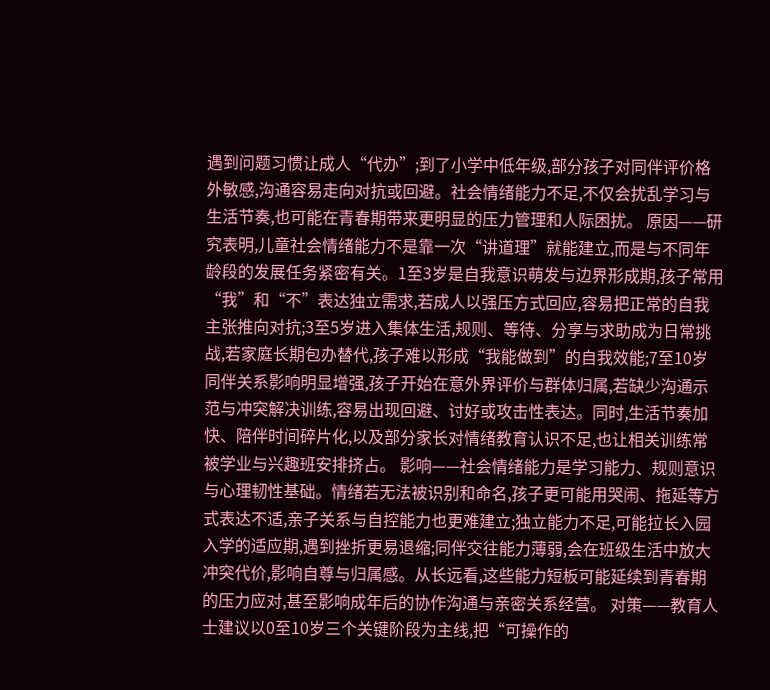遇到问题习惯让成人“代办”;到了小学中低年级,部分孩子对同伴评价格外敏感,沟通容易走向对抗或回避。社会情绪能力不足,不仅会扰乱学习与生活节奏,也可能在青春期带来更明显的压力管理和人际困扰。 原因——研究表明,儿童社会情绪能力不是靠一次“讲道理”就能建立,而是与不同年龄段的发展任务紧密有关。1至3岁是自我意识萌发与边界形成期,孩子常用“我”和“不”表达独立需求,若成人以强压方式回应,容易把正常的自我主张推向对抗;3至5岁进入集体生活,规则、等待、分享与求助成为日常挑战,若家庭长期包办替代,孩子难以形成“我能做到”的自我效能;7至10岁同伴关系影响明显增强,孩子开始在意外界评价与群体归属,若缺少沟通示范与冲突解决训练,容易出现回避、讨好或攻击性表达。同时,生活节奏加快、陪伴时间碎片化,以及部分家长对情绪教育认识不足,也让相关训练常被学业与兴趣班安排挤占。 影响——社会情绪能力是学习能力、规则意识与心理韧性基础。情绪若无法被识别和命名,孩子更可能用哭闹、拖延等方式表达不适,亲子关系与自控能力也更难建立;独立能力不足,可能拉长入园入学的适应期,遇到挫折更易退缩;同伴交往能力薄弱,会在班级生活中放大冲突代价,影响自尊与归属感。从长远看,这些能力短板可能延续到青春期的压力应对,甚至影响成年后的协作沟通与亲密关系经营。 对策——教育人士建议以0至10岁三个关键阶段为主线,把“可操作的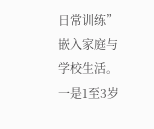日常训练”嵌入家庭与学校生活。 一是1至3岁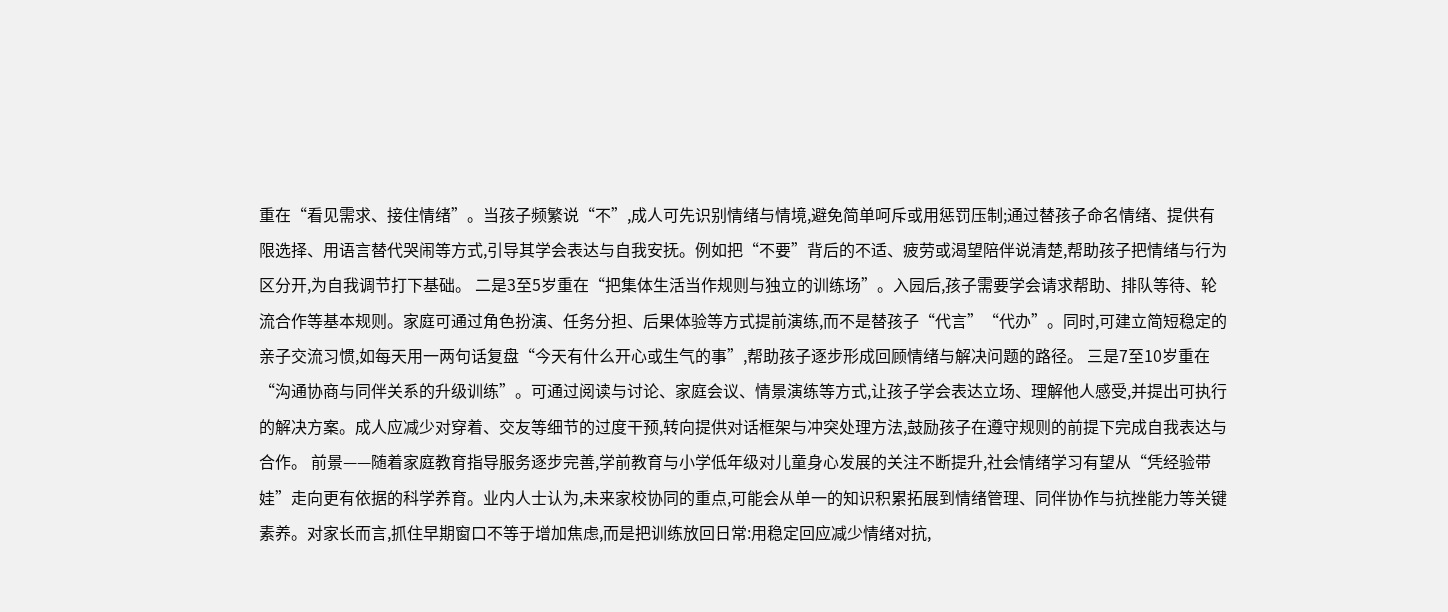重在“看见需求、接住情绪”。当孩子频繁说“不”,成人可先识别情绪与情境,避免简单呵斥或用惩罚压制;通过替孩子命名情绪、提供有限选择、用语言替代哭闹等方式,引导其学会表达与自我安抚。例如把“不要”背后的不适、疲劳或渴望陪伴说清楚,帮助孩子把情绪与行为区分开,为自我调节打下基础。 二是3至5岁重在“把集体生活当作规则与独立的训练场”。入园后,孩子需要学会请求帮助、排队等待、轮流合作等基本规则。家庭可通过角色扮演、任务分担、后果体验等方式提前演练,而不是替孩子“代言”“代办”。同时,可建立简短稳定的亲子交流习惯,如每天用一两句话复盘“今天有什么开心或生气的事”,帮助孩子逐步形成回顾情绪与解决问题的路径。 三是7至10岁重在“沟通协商与同伴关系的升级训练”。可通过阅读与讨论、家庭会议、情景演练等方式,让孩子学会表达立场、理解他人感受,并提出可执行的解决方案。成人应减少对穿着、交友等细节的过度干预,转向提供对话框架与冲突处理方法,鼓励孩子在遵守规则的前提下完成自我表达与合作。 前景——随着家庭教育指导服务逐步完善,学前教育与小学低年级对儿童身心发展的关注不断提升,社会情绪学习有望从“凭经验带娃”走向更有依据的科学养育。业内人士认为,未来家校协同的重点,可能会从单一的知识积累拓展到情绪管理、同伴协作与抗挫能力等关键素养。对家长而言,抓住早期窗口不等于增加焦虑,而是把训练放回日常:用稳定回应减少情绪对抗,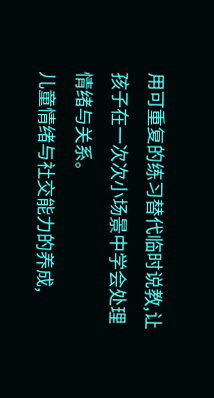用可重复的练习替代临时说教,让孩子在一次次小场景中学会处理情绪与关系。
儿童情绪与社交能力的养成,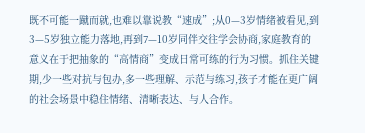既不可能一蹴而就,也难以靠说教“速成”;从0—3岁情绪被看见,到3—5岁独立能力落地,再到7—10岁同伴交往学会协商,家庭教育的意义在于把抽象的“高情商”变成日常可练的行为习惯。抓住关键期,少一些对抗与包办,多一些理解、示范与练习,孩子才能在更广阔的社会场景中稳住情绪、清晰表达、与人合作。